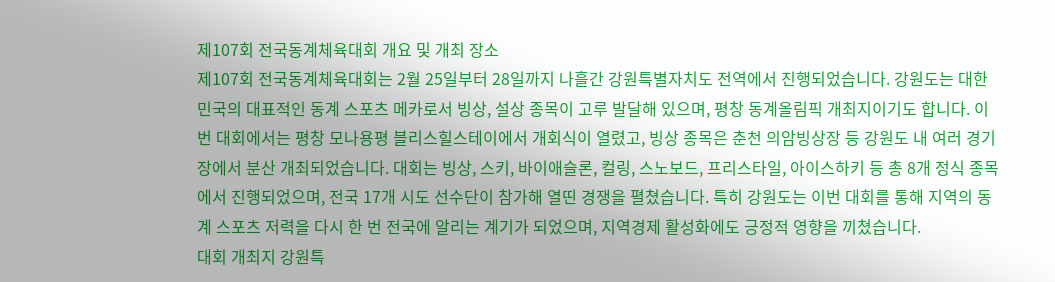제107회 전국동계체육대회 개요 및 개최 장소
제107회 전국동계체육대회는 2월 25일부터 28일까지 나흘간 강원특별자치도 전역에서 진행되었습니다. 강원도는 대한민국의 대표적인 동계 스포츠 메카로서 빙상, 설상 종목이 고루 발달해 있으며, 평창 동계올림픽 개최지이기도 합니다. 이번 대회에서는 평창 모나용평 블리스힐스테이에서 개회식이 열렸고, 빙상 종목은 춘천 의암빙상장 등 강원도 내 여러 경기장에서 분산 개최되었습니다. 대회는 빙상, 스키, 바이애슬론, 컬링, 스노보드, 프리스타일, 아이스하키 등 총 8개 정식 종목에서 진행되었으며, 전국 17개 시도 선수단이 참가해 열띤 경쟁을 펼쳤습니다. 특히 강원도는 이번 대회를 통해 지역의 동계 스포츠 저력을 다시 한 번 전국에 알리는 계기가 되었으며, 지역경제 활성화에도 긍정적 영향을 끼쳤습니다.
대회 개최지 강원특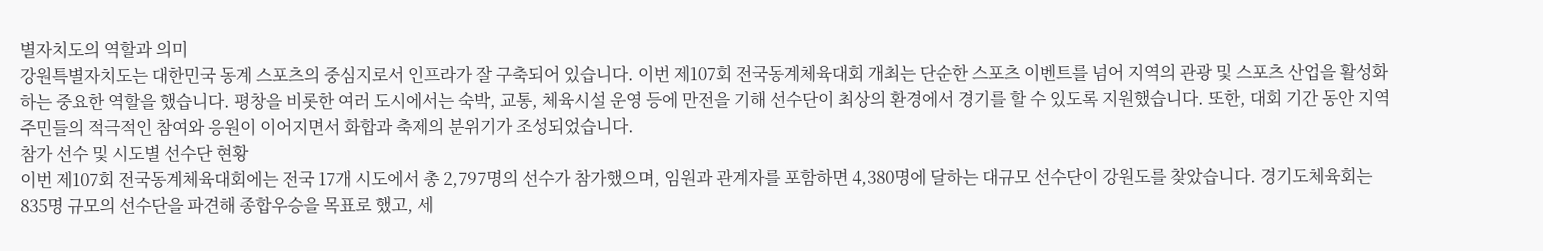별자치도의 역할과 의미
강원특별자치도는 대한민국 동계 스포츠의 중심지로서 인프라가 잘 구축되어 있습니다. 이번 제107회 전국동계체육대회 개최는 단순한 스포츠 이벤트를 넘어 지역의 관광 및 스포츠 산업을 활성화하는 중요한 역할을 했습니다. 평창을 비롯한 여러 도시에서는 숙박, 교통, 체육시설 운영 등에 만전을 기해 선수단이 최상의 환경에서 경기를 할 수 있도록 지원했습니다. 또한, 대회 기간 동안 지역 주민들의 적극적인 참여와 응원이 이어지면서 화합과 축제의 분위기가 조성되었습니다.
참가 선수 및 시도별 선수단 현황
이번 제107회 전국동계체육대회에는 전국 17개 시도에서 총 2,797명의 선수가 참가했으며, 임원과 관계자를 포함하면 4,380명에 달하는 대규모 선수단이 강원도를 찾았습니다. 경기도체육회는 835명 규모의 선수단을 파견해 종합우승을 목표로 했고, 세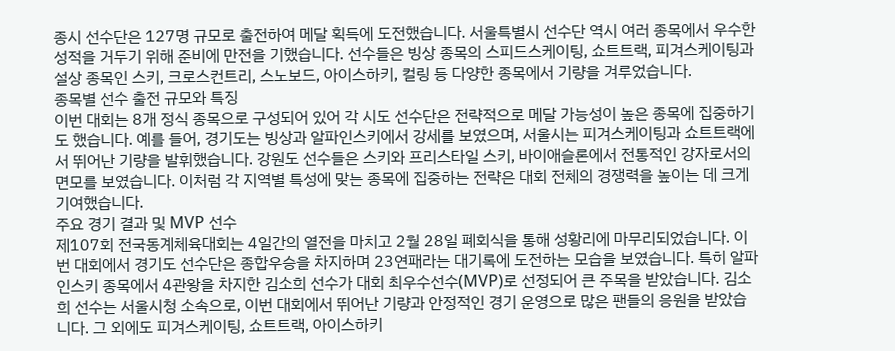종시 선수단은 127명 규모로 출전하여 메달 획득에 도전했습니다. 서울특별시 선수단 역시 여러 종목에서 우수한 성적을 거두기 위해 준비에 만전을 기했습니다. 선수들은 빙상 종목의 스피드스케이팅, 쇼트트랙, 피겨스케이팅과 설상 종목인 스키, 크로스컨트리, 스노보드, 아이스하키, 컬링 등 다양한 종목에서 기량을 겨루었습니다.
종목별 선수 출전 규모와 특징
이번 대회는 8개 정식 종목으로 구성되어 있어 각 시도 선수단은 전략적으로 메달 가능성이 높은 종목에 집중하기도 했습니다. 예를 들어, 경기도는 빙상과 알파인스키에서 강세를 보였으며, 서울시는 피겨스케이팅과 쇼트트랙에서 뛰어난 기량을 발휘했습니다. 강원도 선수들은 스키와 프리스타일 스키, 바이애슬론에서 전통적인 강자로서의 면모를 보였습니다. 이처럼 각 지역별 특성에 맞는 종목에 집중하는 전략은 대회 전체의 경쟁력을 높이는 데 크게 기여했습니다.
주요 경기 결과 및 MVP 선수
제107회 전국동계체육대회는 4일간의 열전을 마치고 2월 28일 폐회식을 통해 성황리에 마무리되었습니다. 이번 대회에서 경기도 선수단은 종합우승을 차지하며 23연패라는 대기록에 도전하는 모습을 보였습니다. 특히 알파인스키 종목에서 4관왕을 차지한 김소희 선수가 대회 최우수선수(MVP)로 선정되어 큰 주목을 받았습니다. 김소희 선수는 서울시청 소속으로, 이번 대회에서 뛰어난 기량과 안정적인 경기 운영으로 많은 팬들의 응원을 받았습니다. 그 외에도 피겨스케이팅, 쇼트트랙, 아이스하키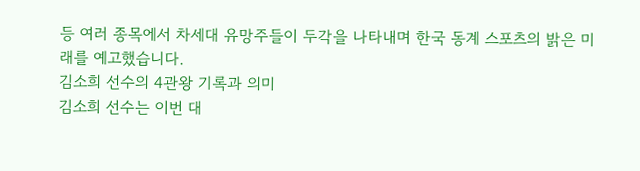등 여러 종목에서 차세대 유망주들이 두각을 나타내며 한국 동계 스포츠의 밝은 미래를 예고했습니다.
김소희 선수의 4관왕 기록과 의미
김소희 선수는 이번 대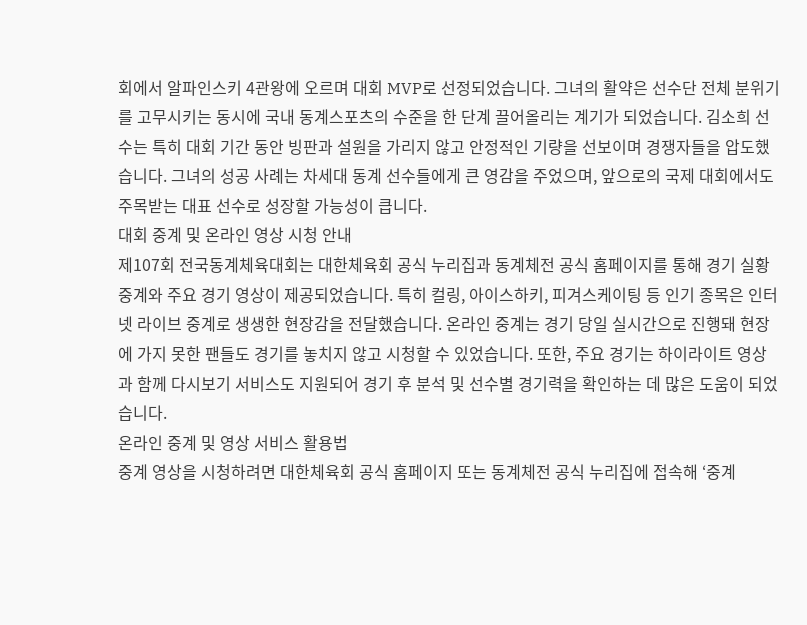회에서 알파인스키 4관왕에 오르며 대회 MVP로 선정되었습니다. 그녀의 활약은 선수단 전체 분위기를 고무시키는 동시에 국내 동계스포츠의 수준을 한 단계 끌어올리는 계기가 되었습니다. 김소희 선수는 특히 대회 기간 동안 빙판과 설원을 가리지 않고 안정적인 기량을 선보이며 경쟁자들을 압도했습니다. 그녀의 성공 사례는 차세대 동계 선수들에게 큰 영감을 주었으며, 앞으로의 국제 대회에서도 주목받는 대표 선수로 성장할 가능성이 큽니다.
대회 중계 및 온라인 영상 시청 안내
제107회 전국동계체육대회는 대한체육회 공식 누리집과 동계체전 공식 홈페이지를 통해 경기 실황 중계와 주요 경기 영상이 제공되었습니다. 특히 컬링, 아이스하키, 피겨스케이팅 등 인기 종목은 인터넷 라이브 중계로 생생한 현장감을 전달했습니다. 온라인 중계는 경기 당일 실시간으로 진행돼 현장에 가지 못한 팬들도 경기를 놓치지 않고 시청할 수 있었습니다. 또한, 주요 경기는 하이라이트 영상과 함께 다시보기 서비스도 지원되어 경기 후 분석 및 선수별 경기력을 확인하는 데 많은 도움이 되었습니다.
온라인 중계 및 영상 서비스 활용법
중계 영상을 시청하려면 대한체육회 공식 홈페이지 또는 동계체전 공식 누리집에 접속해 ‘중계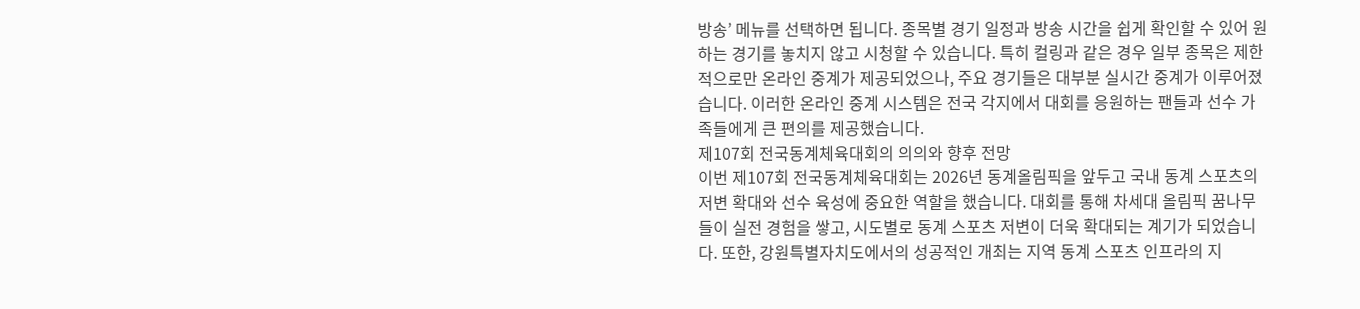방송’ 메뉴를 선택하면 됩니다. 종목별 경기 일정과 방송 시간을 쉽게 확인할 수 있어 원하는 경기를 놓치지 않고 시청할 수 있습니다. 특히 컬링과 같은 경우 일부 종목은 제한적으로만 온라인 중계가 제공되었으나, 주요 경기들은 대부분 실시간 중계가 이루어졌습니다. 이러한 온라인 중계 시스템은 전국 각지에서 대회를 응원하는 팬들과 선수 가족들에게 큰 편의를 제공했습니다.
제107회 전국동계체육대회의 의의와 향후 전망
이번 제107회 전국동계체육대회는 2026년 동계올림픽을 앞두고 국내 동계 스포츠의 저변 확대와 선수 육성에 중요한 역할을 했습니다. 대회를 통해 차세대 올림픽 꿈나무들이 실전 경험을 쌓고, 시도별로 동계 스포츠 저변이 더욱 확대되는 계기가 되었습니다. 또한, 강원특별자치도에서의 성공적인 개최는 지역 동계 스포츠 인프라의 지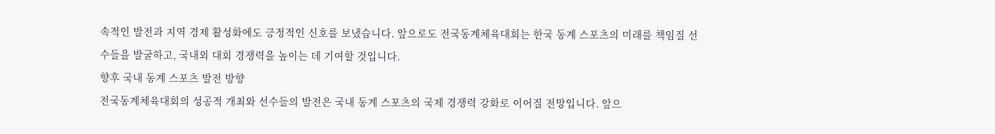속적인 발전과 지역 경제 활성화에도 긍정적인 신호를 보냈습니다. 앞으로도 전국동계체육대회는 한국 동계 스포츠의 미래를 책임질 선수들을 발굴하고, 국내외 대회 경쟁력을 높이는 데 기여할 것입니다.
향후 국내 동계 스포츠 발전 방향
전국동계체육대회의 성공적 개최와 선수들의 발전은 국내 동계 스포츠의 국제 경쟁력 강화로 이어질 전망입니다. 앞으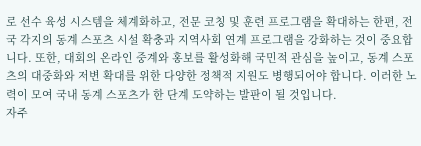로 선수 육성 시스템을 체계화하고, 전문 코칭 및 훈련 프로그램을 확대하는 한편, 전국 각지의 동계 스포츠 시설 확충과 지역사회 연계 프로그램을 강화하는 것이 중요합니다. 또한, 대회의 온라인 중계와 홍보를 활성화해 국민적 관심을 높이고, 동계 스포츠의 대중화와 저변 확대를 위한 다양한 정책적 지원도 병행되어야 합니다. 이러한 노력이 모여 국내 동계 스포츠가 한 단계 도약하는 발판이 될 것입니다.
자주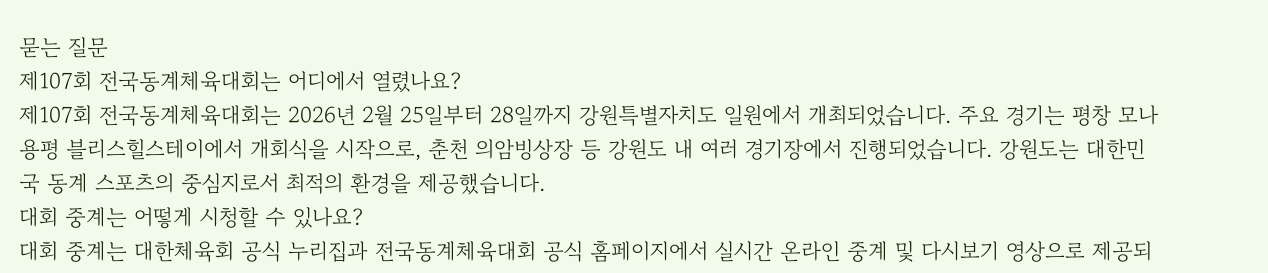묻는 질문
제107회 전국동계체육대회는 어디에서 열렸나요?
제107회 전국동계체육대회는 2026년 2월 25일부터 28일까지 강원특별자치도 일원에서 개최되었습니다. 주요 경기는 평창 모나용평 블리스힐스테이에서 개회식을 시작으로, 춘천 의암빙상장 등 강원도 내 여러 경기장에서 진행되었습니다. 강원도는 대한민국 동계 스포츠의 중심지로서 최적의 환경을 제공했습니다.
대회 중계는 어떻게 시청할 수 있나요?
대회 중계는 대한체육회 공식 누리집과 전국동계체육대회 공식 홈페이지에서 실시간 온라인 중계 및 다시보기 영상으로 제공되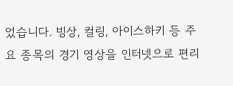었습니다. 빙상, 컬링, 아이스하키 등 주요 종목의 경기 영상을 인터넷으로 편리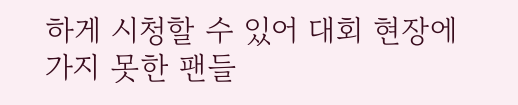하게 시청할 수 있어 대회 현장에 가지 못한 팬들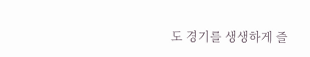도 경기를 생생하게 즐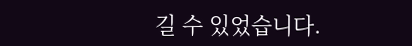길 수 있었습니다.